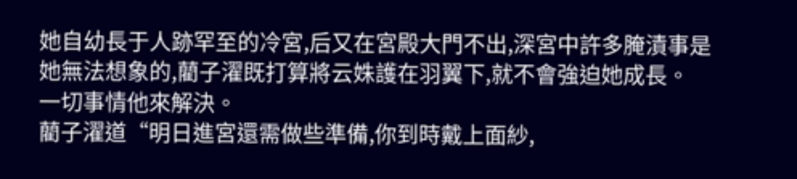她自幼長于人跡罕至的冷宮,后又在宮殿大門不出,深宮中許多腌漬事是她無法想象的,藺子濯既打算將云姝護在羽翼下,就不會強迫她成長。
一切事情他來解決。
藺子濯道“明日進宮還需做些準備,你到時戴上面紗,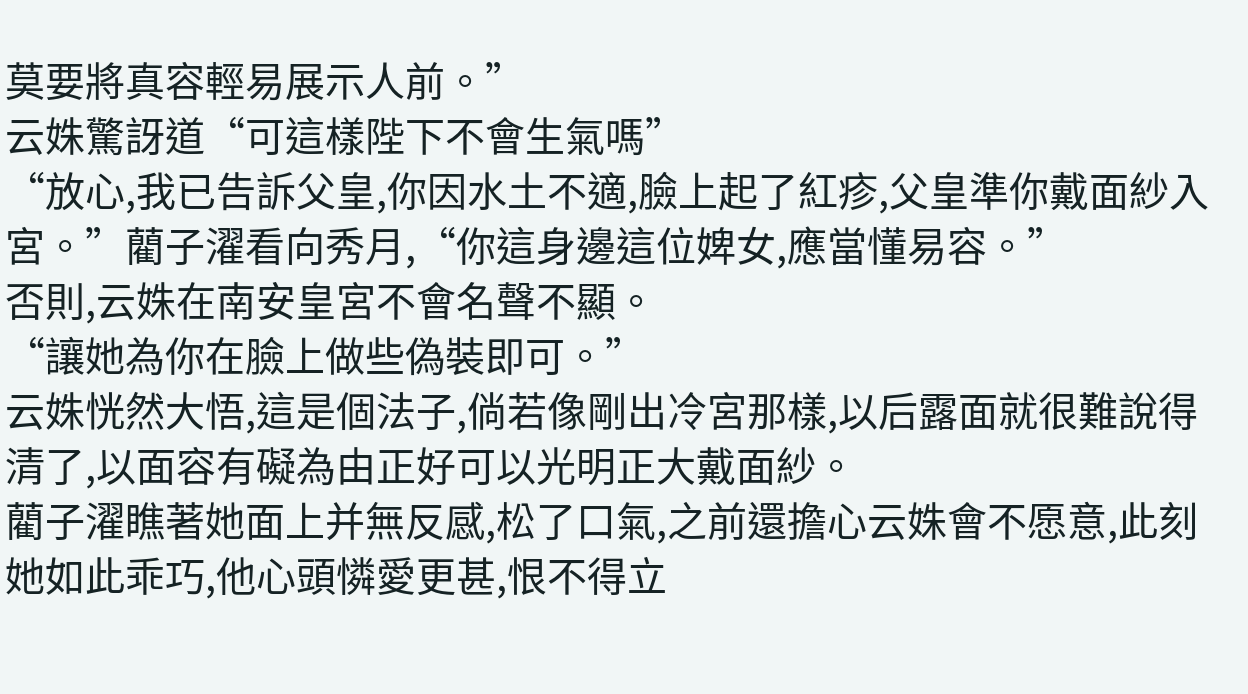莫要將真容輕易展示人前。”
云姝驚訝道“可這樣陛下不會生氣嗎”
“放心,我已告訴父皇,你因水土不適,臉上起了紅疹,父皇準你戴面紗入宮。”藺子濯看向秀月,“你這身邊這位婢女,應當懂易容。”
否則,云姝在南安皇宮不會名聲不顯。
“讓她為你在臉上做些偽裝即可。”
云姝恍然大悟,這是個法子,倘若像剛出冷宮那樣,以后露面就很難說得清了,以面容有礙為由正好可以光明正大戴面紗。
藺子濯瞧著她面上并無反感,松了口氣,之前還擔心云姝會不愿意,此刻她如此乖巧,他心頭憐愛更甚,恨不得立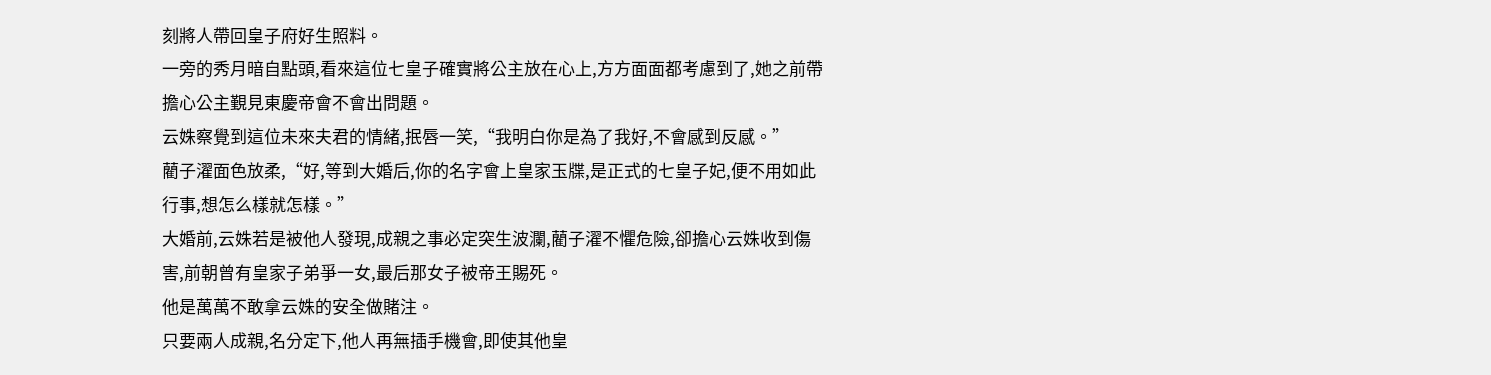刻將人帶回皇子府好生照料。
一旁的秀月暗自點頭,看來這位七皇子確實將公主放在心上,方方面面都考慮到了,她之前帶擔心公主覲見東慶帝會不會出問題。
云姝察覺到這位未來夫君的情緒,抿唇一笑,“我明白你是為了我好,不會感到反感。”
藺子濯面色放柔,“好,等到大婚后,你的名字會上皇家玉牒,是正式的七皇子妃,便不用如此行事,想怎么樣就怎樣。”
大婚前,云姝若是被他人發現,成親之事必定突生波瀾,藺子濯不懼危險,卻擔心云姝收到傷害,前朝曾有皇家子弟爭一女,最后那女子被帝王賜死。
他是萬萬不敢拿云姝的安全做賭注。
只要兩人成親,名分定下,他人再無插手機會,即使其他皇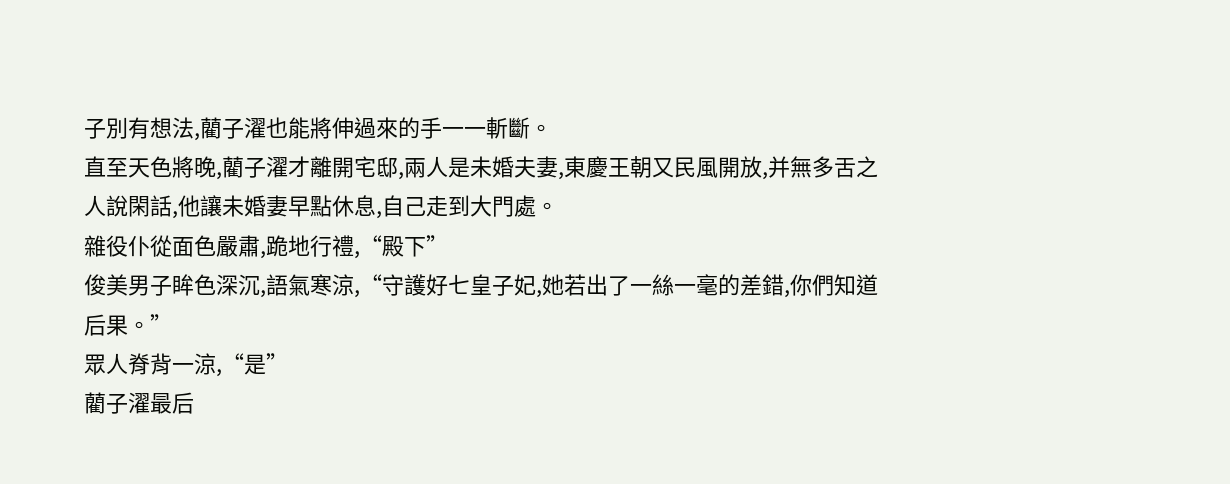子別有想法,藺子濯也能將伸過來的手一一斬斷。
直至天色將晚,藺子濯才離開宅邸,兩人是未婚夫妻,東慶王朝又民風開放,并無多舌之人說閑話,他讓未婚妻早點休息,自己走到大門處。
雜役仆從面色嚴肅,跪地行禮,“殿下”
俊美男子眸色深沉,語氣寒涼,“守護好七皇子妃,她若出了一絲一毫的差錯,你們知道后果。”
眾人脊背一涼,“是”
藺子濯最后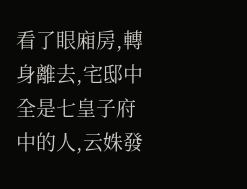看了眼廂房,轉身離去,宅邸中全是七皇子府中的人,云姝發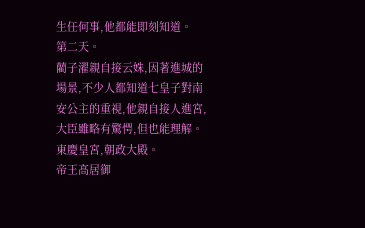生任何事,他都能即刻知道。
第二天。
藺子濯親自接云姝,因著進城的場景,不少人都知道七皇子對南安公主的重視,他親自接人進宮,大臣雖略有驚愕,但也能理解。
東慶皇宮,朝政大殿。
帝王高居御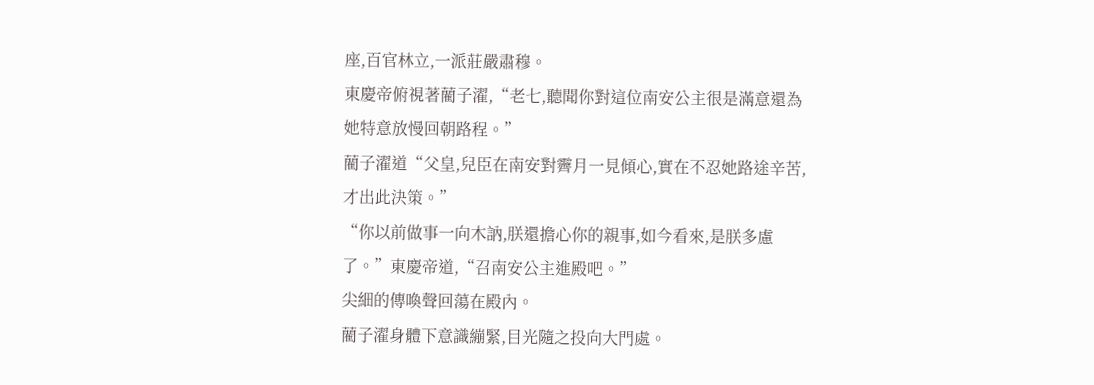座,百官林立,一派莊嚴肅穆。
東慶帝俯視著藺子濯,“老七,聽聞你對這位南安公主很是滿意還為她特意放慢回朝路程。”
藺子濯道“父皇,兒臣在南安對霽月一見傾心,實在不忍她路途辛苦,才出此決策。”
“你以前做事一向木訥,朕還擔心你的親事,如今看來,是朕多慮了。”東慶帝道,“召南安公主進殿吧。”
尖細的傳喚聲回蕩在殿內。
藺子濯身體下意識繃緊,目光隨之投向大門處。